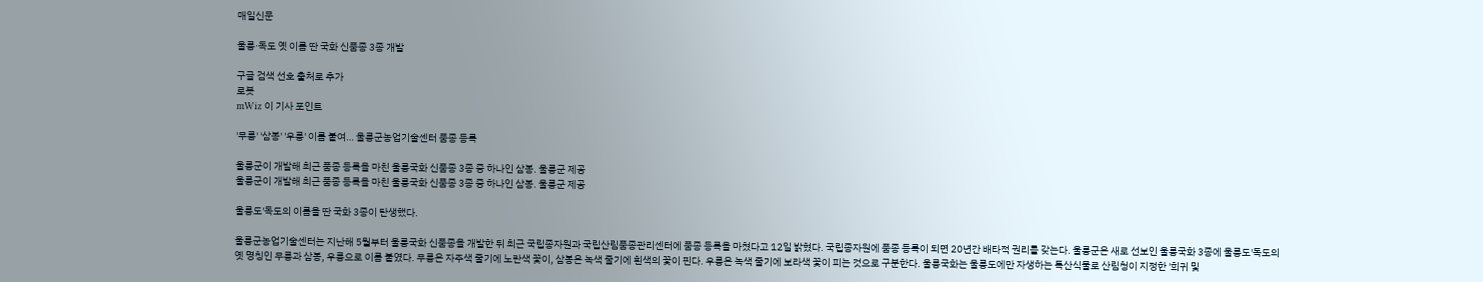매일신문

울릉·독도 옛 이름 딴 국화 신품종 3종 개발

구글 검색 선호 출처로 추가
로봇
mWiz 이 기사 포인트

'무릉' '삼봉' '우릉' 이름 붙여… 울릉군농업기술센터 품종 등록

울릉군이 개발해 최근 품종 등록을 마친 울릉국화 신품종 3종 중 하나인 삼봉. 울릉군 제공
울릉군이 개발해 최근 품종 등록을 마친 울릉국화 신품종 3종 중 하나인 삼봉. 울릉군 제공

울릉도'독도의 이름을 딴 국화 3종이 탄생했다.

울릉군농업기술센터는 지난해 5월부터 울릉국화 신품종을 개발한 뒤 최근 국립종자원과 국립산림품종관리센터에 품종 등록을 마쳤다고 12일 밝혔다. 국립종자원에 품종 등록이 되면 20년간 배타적 권리를 갖는다. 울릉군은 새로 선보인 울릉국화 3종에 울릉도'독도의 옛 명칭인 무릉과 삼봉, 우릉으로 이름 붙였다. 무릉은 자주색 줄기에 노란색 꽃이, 삼봉은 녹색 줄기에 흰색의 꽃이 핀다. 우릉은 녹색 줄기에 보라색 꽃이 피는 것으로 구분한다. 울릉국화는 울릉도에만 자생하는 특산식물로 산림청이 지정한 '희귀 및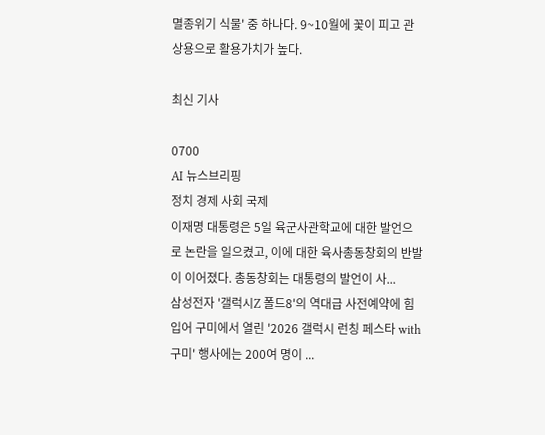멸종위기 식물' 중 하나다. 9~10월에 꽃이 피고 관상용으로 활용가치가 높다.

최신 기사

0700
AI 뉴스브리핑
정치 경제 사회 국제
이재명 대통령은 5일 육군사관학교에 대한 발언으로 논란을 일으켰고, 이에 대한 육사총동창회의 반발이 이어졌다. 총동창회는 대통령의 발언이 사...
삼성전자 '갤럭시Z 폴드8'의 역대급 사전예약에 힘입어 구미에서 열린 '2026 갤럭시 런칭 페스타 with 구미' 행사에는 200여 명이 ...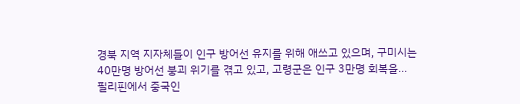경북 지역 지자체들이 인구 방어선 유지를 위해 애쓰고 있으며, 구미시는 40만명 방어선 붕괴 위기를 겪고 있고, 고령군은 인구 3만명 회복을...
필리핀에서 중국인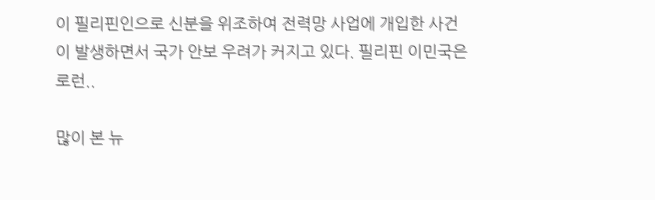이 필리핀인으로 신분을 위조하여 전력망 사업에 개입한 사건이 발생하면서 국가 안보 우려가 커지고 있다. 필리핀 이민국은 로런..

많이 본 뉴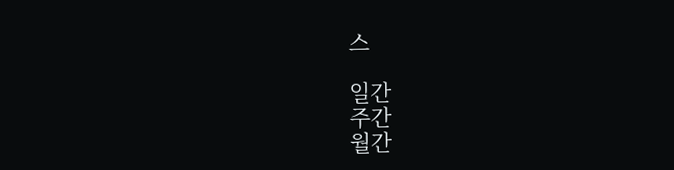스

일간
주간
월간